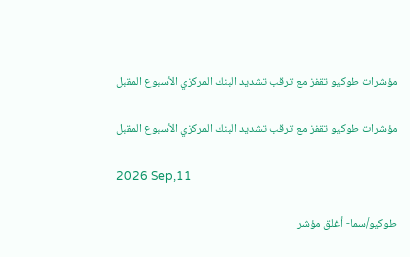مؤشرات طوكيو تقفز مع ترقب تشديد البنك المركزي الأسبوع المقبل

مؤشرات طوكيو تقفز مع ترقب تشديد البنك المركزي الأسبوع المقبل

2026 Sep,11

طوكيو/سما- أغلق مؤشر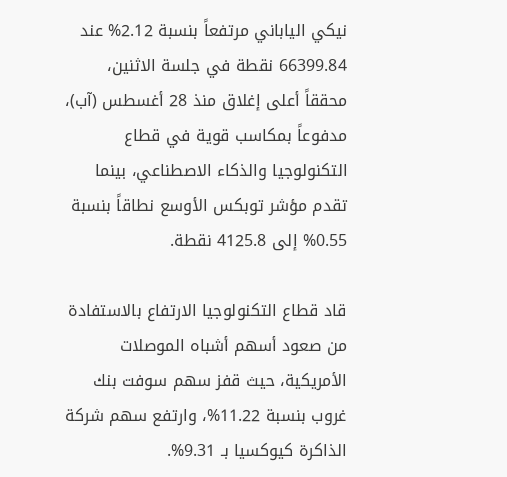نيكي الياباني مرتفعاً بنسبة 2.12% عند 66399.84 نقطة في جلسة الاثنين، محققاً أعلى إغلاق منذ 28 أغسطس (آب)، مدفوعاً بمكاسب قوية في قطاع التكنولوجيا والذكاء الاصطناعي، بينما تقدم مؤشر توبكس الأوسع نطاقاً بنسبة 0.55% إلى 4125.8 نقطة.

قاد قطاع التكنولوجيا الارتفاع بالاستفادة من صعود أسهم أشباه الموصلات الأمريكية، حيث قفز سهم سوفت بنك غروب بنسبة 11.22%، وارتفع سهم شركة الذاكرة كيوكسيا بـ 9.31%.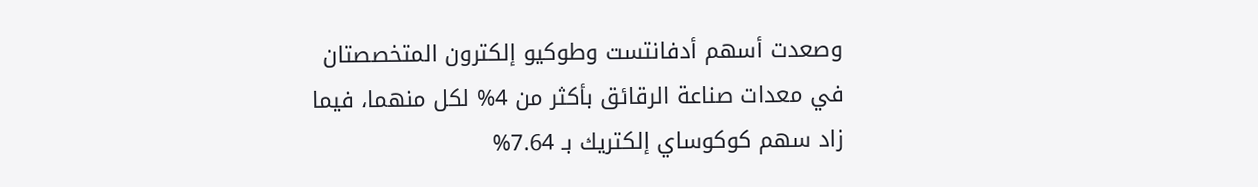وصعدت أسهم أدفانتست وطوكيو إلكترون المتخصصتان في معدات صناعة الرقائق بأكثر من 4% لكل منهما، فيما زاد سهم كوكوساي إلكتريك بـ 7.64%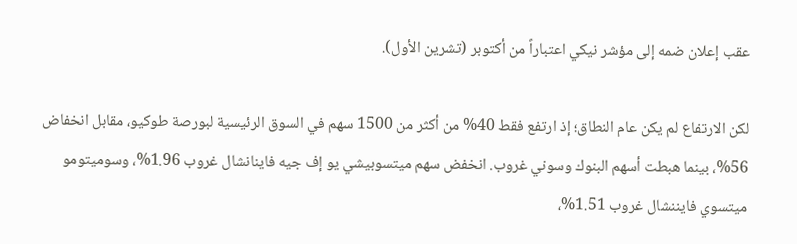عقب إعلان ضمه إلى مؤشر نيكي اعتباراً من أكتوبر (تشرين الأول).

لكن الارتفاع لم يكن عام النطاق؛ إذ ارتفع فقط 40% من أكثر من 1500 سهم في السوق الرئيسية لبورصة طوكيو، مقابل انخفاض 56%، بينما هبطت أسهم البنوك وسوني غروب. انخفض سهم ميتسوبيشي يو إف جيه فاينانشال غروب 1.96%، وسوميتومو ميتسوي فايننشال غروب 1.51%،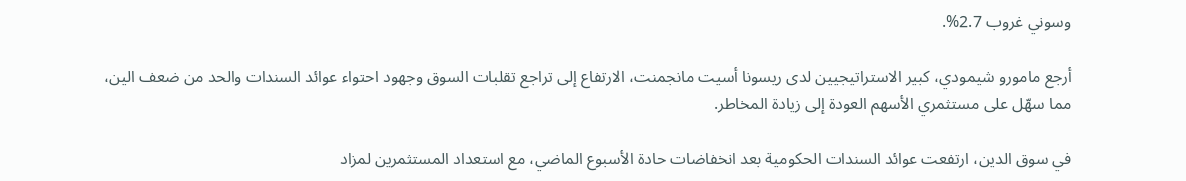وسوني غروب 2.7%.

أرجع مامورو شيمودي، كبير الاستراتيجيين لدى ريسونا أسيت مانجمنت، الارتفاع إلى تراجع تقلبات السوق وجهود احتواء عوائد السندات والحد من ضعف الين، مما سهّل على مستثمري الأسهم العودة إلى زيادة المخاطر.

في سوق الدين، ارتفعت عوائد السندات الحكومية بعد انخفاضات حادة الأسبوع الماضي، مع استعداد المستثمرين لمزاد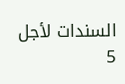السندات لأجل 5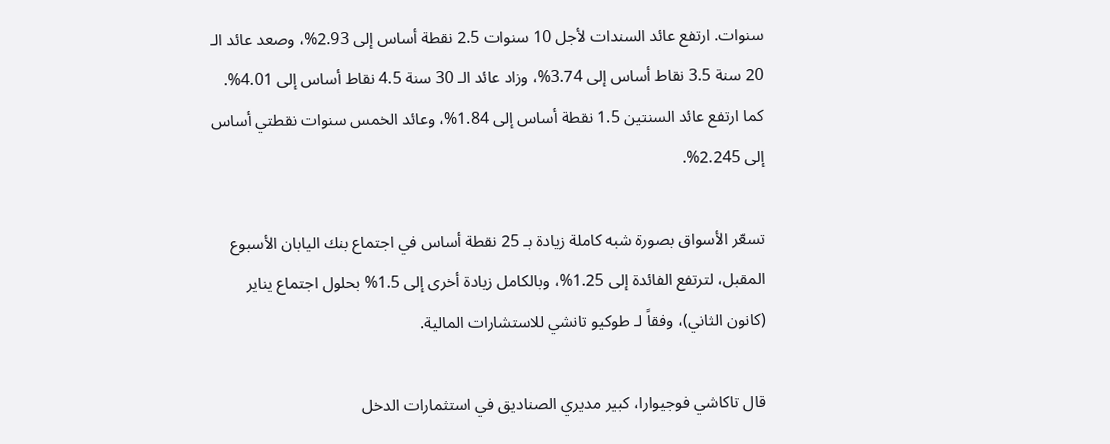سنوات. ارتفع عائد السندات لأجل 10 سنوات 2.5 نقطة أساس إلى 2.93%، وصعد عائد الـ 20 سنة 3.5 نقاط أساس إلى 3.74%، وزاد عائد الـ 30 سنة 4.5 نقاط أساس إلى 4.01%. كما ارتفع عائد السنتين 1.5 نقطة أساس إلى 1.84%، وعائد الخمس سنوات نقطتي أساس إلى 2.245%.

تسعّر الأسواق بصورة شبه كاملة زيادة بـ 25 نقطة أساس في اجتماع بنك اليابان الأسبوع المقبل، لترتفع الفائدة إلى 1.25%، وبالكامل زيادة أخرى إلى 1.5% بحلول اجتماع يناير (كانون الثاني)، وفقاً لـ طوكيو تانشي للاستشارات المالية.

قال تاكاشي فوجيوارا، كبير مديري الصناديق في استثمارات الدخل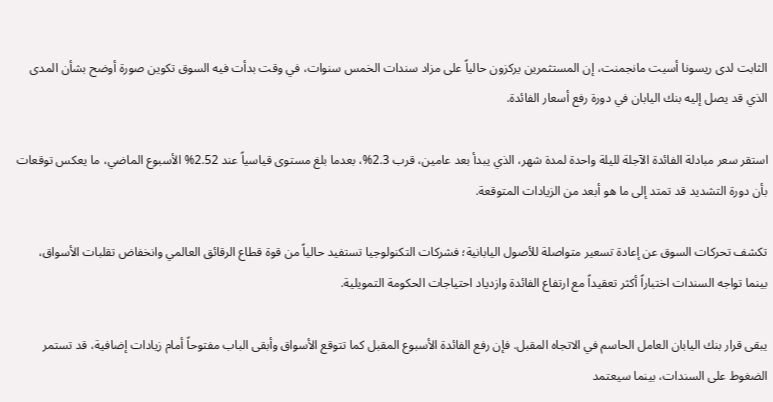الثابت لدى ريسونا أسيت مانجمنت، إن المستثمرين يركزون حالياً على مزاد سندات الخمس سنوات، في وقت بدأت فيه السوق تكوين صورة أوضح بشأن المدى الذي قد يصل إليه بنك اليابان في دورة رفع أسعار الفائدة.

استقر سعر مبادلة الفائدة الآجلة لليلة واحدة لمدة شهر، الذي يبدأ بعد عامين، قرب 2.3%، بعدما بلغ مستوى قياسياً عند 2.52% الأسبوع الماضي، ما يعكس توقعات بأن دورة التشديد قد تمتد إلى ما هو أبعد من الزيادات المتوقعة.

تكشف تحركات السوق عن إعادة تسعير متواصلة للأصول اليابانية؛ فشركات التكنولوجيا تستفيد حالياً من قوة قطاع الرقائق العالمي وانخفاض تقلبات الأسواق، بينما تواجه السندات اختباراً أكثر تعقيداً مع ارتفاع الفائدة وازدياد احتياجات الحكومة التمويلية.

يبقى قرار بنك اليابان العامل الحاسم في الاتجاه المقبل. فإن رفع الفائدة الأسبوع المقبل كما تتوقع الأسواق وأبقى الباب مفتوحاً أمام زيادات إضافية، قد تستمر الضغوط على السندات، بينما سيعتمد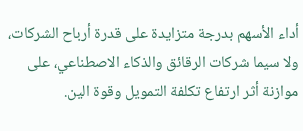أداء الأسهم بدرجة متزايدة على قدرة أرباح الشركات، ولا سيما شركات الرقائق والذكاء الاصطناعي، على موازنة أثر ارتفاع تكلفة التمويل وقوة الين.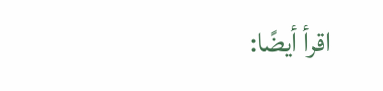اقرأ أيضًا: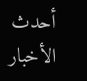أحدث الأخبار